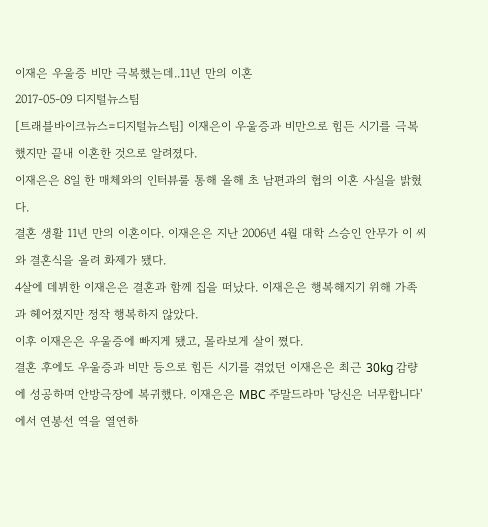이재은 우울증 비만 극복했는데..11년 만의 이혼
2017-05-09 디지털뉴스팀
[트래블바이크뉴스=디지털뉴스팀] 이재은이 우울증과 비만으로 힘든 시기를 극복했지만 끝내 이혼한 것으로 알려졌다.
이재은은 8일 한 매체와의 인터뷰룰 통해 올해 초 남편과의 협의 이혼 사실을 밝혔다.
결혼 생활 11년 만의 이혼이다. 이재은은 지난 2006년 4월 대학 스승인 안무가 이 씨와 결혼식을 올려 화제가 됐다.
4살에 데뷔한 이재은은 결혼과 함께 집을 떠났다. 이재은은 행복해지기 위해 가족과 헤어졌지만 정작 행복하지 않았다.
이후 이재은은 우울증에 빠지게 됐고, 몰라보게 살이 쪘다.
결혼 후에도 우울증과 비만 등으로 힘든 시기를 겪었던 이재은은 최근 30kg 감량에 성공하며 안방극장에 복귀했다. 이재은은 MBC 주말드라마 '당신은 너무합니다'에서 연봉선 역을 열연하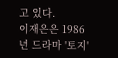고 있다.
이재은은 1986년 드라마 '토지'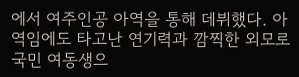에서 여주인공 아역을 통해 데뷔했다. 아역임에도 타고난 연기력과 깜찍한 외모로 국민 여동생으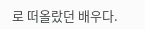로 떠올랐던 배우다.